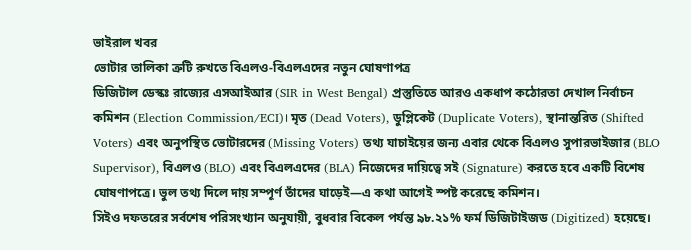ভাইরাল খবর
ভোটার তালিকা ত্রুটি রুখতে বিএলও-বিএলএদের নতুন ঘোষণাপত্র
ডিজিটাল ডেস্কঃ রাজ্যের এসআইআর (SIR in West Bengal) প্রস্তুতিতে আরও একধাপ কঠোরতা দেখাল নির্বাচন কমিশন (Election Commission/ECI)। মৃত (Dead Voters), ডুপ্লিকেট (Duplicate Voters), স্থানান্তরিত (Shifted Voters) এবং অনুপস্থিত ভোটারদের (Missing Voters) তথ্য যাচাইয়ের জন্য এবার থেকে বিএলও সুপারভাইজার (BLO Supervisor), বিএলও (BLO) এবং বিএলএদের (BLA) নিজেদের দায়িত্বে সই (Signature) করতে হবে একটি বিশেষ ঘোষণাপত্রে। ভুল তথ্য দিলে দায় সম্পূর্ণ তাঁদের ঘাড়েই—এ কথা আগেই স্পষ্ট করেছে কমিশন।
সিইও দফতরের সর্বশেষ পরিসংখ্যান অনুযায়ী, বুধবার বিকেল পর্যন্ত ৯৮.২১% ফর্ম ডিজিটাইজড (Digitized) হয়েছে।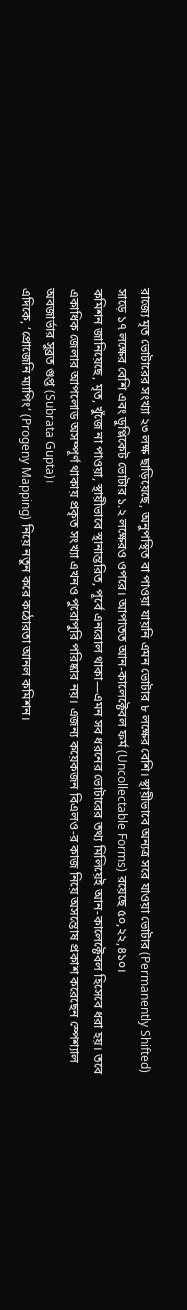রাজ্যে মৃত ভোটারের সংখ্যা ২৩ লক্ষ ছাড়িয়েছে, অনুপস্থিত বা পাওয়া যায়নি এমন ভোটার ৮ লক্ষের বেশি। স্থায়ীভাবে অন্যত্র সরে যাওয়া ভোটার (Permanently Shifted) সাড়ে ১৭ লক্ষের বেশি এবং ডুপ্লিকেট ভোটার ১.২ লক্ষেরও ওপরে। আপাতত আন-কালেক্টেবল ফর্ম (Uncollectable Forms) রয়েছে ৫০,২২,৪১০।
কমিশন জানিয়েছে, মৃত, খুঁজে না পাওয়া, স্থায়ীভাবে স্থানান্তরিত, পূর্বে এনরোল থাকা—এমন সব ধরনের ভোটারের তথ্য মিলিয়েই আন-কালেক্টেবল হিসেবে ধরা হয়। তবে একাধিক জেলার আপলোড অসম্পূর্ণ থাকায় প্রকৃত সংখ্যা এখনও পুরোপুরি পরিষ্কার নয়। এজন্য কয়েকজন বিএলও-র কাজ নিয়ে অসন্তোষ প্রকাশ করেছেন স্পেশ্যাল অবজার্ভার সুব্রত গুপ্ত (Subrata Gupta)।
এদিকে, ‘প্রোজেনি ম্যাপিং’ (Progeny Mapping) নিয়ে নতুন করে কঠোরতা আনল কমিশন।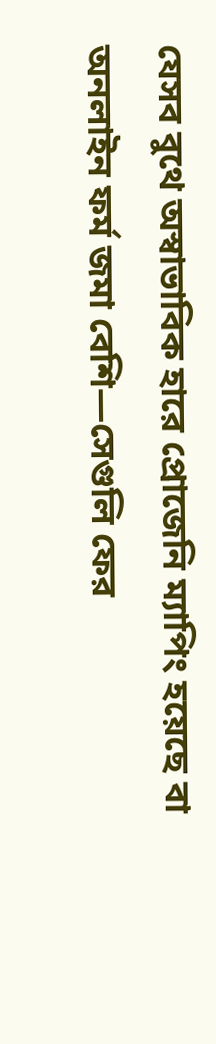যেসব বুথে অস্বাভাবিক হারে প্রোজেনি ম্যাপিং হয়েছে বা অনলাইন ফর্ম জমা বেশি—সেগুলি ফের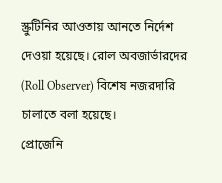স্ক্রুটিনির আওতায় আনতে নির্দেশ দেওয়া হয়েছে। রোল অবজার্ভারদের (Roll Observer) বিশেষ নজরদারি চালাতে বলা হয়েছে।
প্রোজেনি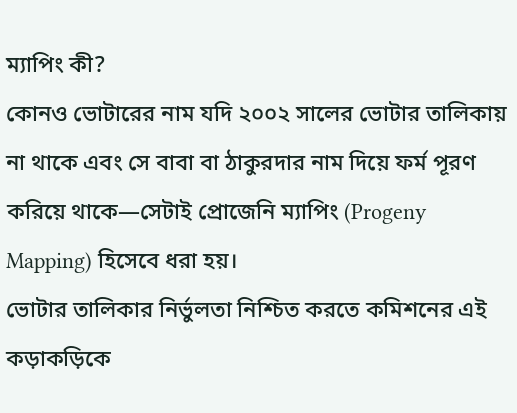ম্যাপিং কী?
কোনও ভোটারের নাম যদি ২০০২ সালের ভোটার তালিকায় না থাকে এবং সে বাবা বা ঠাকুরদার নাম দিয়ে ফর্ম পূরণ করিয়ে থাকে—সেটাই প্রোজেনি ম্যাপিং (Progeny Mapping) হিসেবে ধরা হয়।
ভোটার তালিকার নির্ভুলতা নিশ্চিত করতে কমিশনের এই কড়াকড়িকে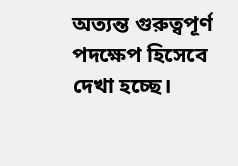অত্যন্ত গুরুত্বপূর্ণ পদক্ষেপ হিসেবে দেখা হচ্ছে।